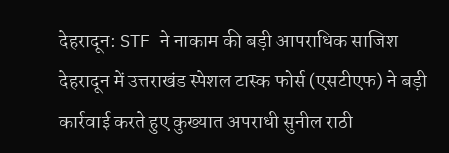देहरादून: STF ने नाकाम की बड़ी आपराधिक साजिश
देहरादून में उत्तराखंड स्पेशल टास्क फोर्स (एसटीएफ) ने बड़ी कार्रवाई करते हुए कुख्यात अपराधी सुनील राठी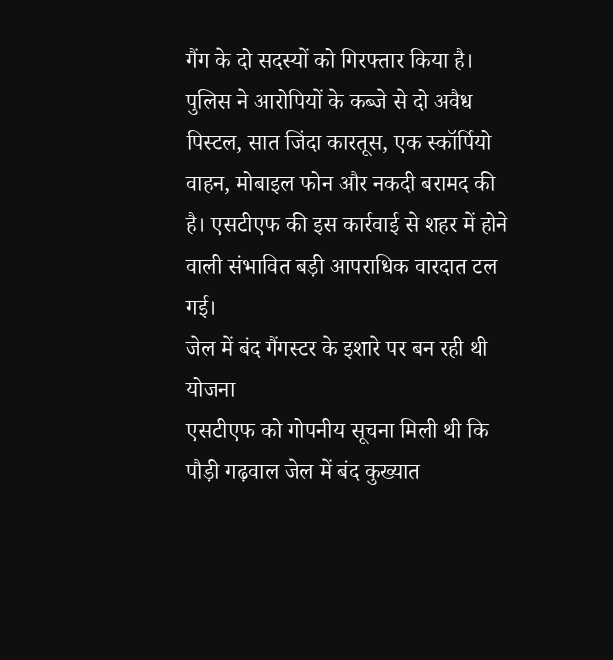गैंग के दो सदस्यों को गिरफ्तार किया है। पुलिस ने आरोपियों के कब्जे से दो अवैध पिस्टल, सात जिंदा कारतूस, एक स्कॉर्पियो वाहन, मोबाइल फोन और नकदी बरामद की है। एसटीएफ की इस कार्रवाई से शहर में होने वाली संभावित बड़ी आपराधिक वारदात टल गई।
जेल में बंद गैंगस्टर के इशारे पर बन रही थी योजना
एसटीएफ को गोपनीय सूचना मिली थी कि पौड़ी गढ़वाल जेल में बंद कुख्यात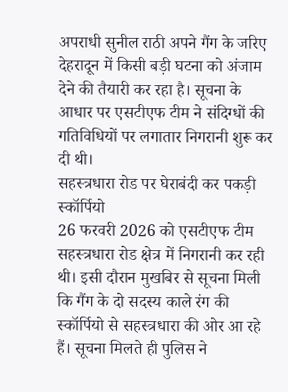अपराधी सुनील राठी अपने गैंग के जरिए देहरादून में किसी बड़ी घटना को अंजाम देने की तैयारी कर रहा है। सूचना के आधार पर एसटीएफ टीम ने संदिग्धों की गतिविधियों पर लगातार निगरानी शुरू कर दी थी।
सहस्त्रधारा रोड पर घेराबंदी कर पकड़ी स्कॉर्पियो
26 फरवरी 2026 को एसटीएफ टीम सहस्त्रधारा रोड क्षेत्र में निगरानी कर रही थी। इसी दौरान मुखबिर से सूचना मिली कि गैंग के दो सदस्य काले रंग की स्कॉर्पियो से सहस्त्रधारा की ओर आ रहे हैं। सूचना मिलते ही पुलिस ने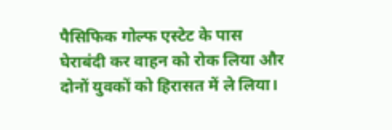पैसिफिक गोल्फ एस्टेट के पास घेराबंदी कर वाहन को रोक लिया और दोनों युवकों को हिरासत में ले लिया।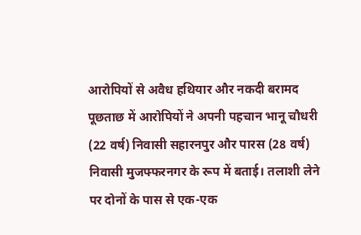आरोपियों से अवैध हथियार और नकदी बरामद
पूछताछ में आरोपियों ने अपनी पहचान भानू चौधरी (22 वर्ष) निवासी सहारनपुर और पारस (28 वर्ष) निवासी मुजफ्फरनगर के रूप में बताई। तलाशी लेने पर दोनों के पास से एक-एक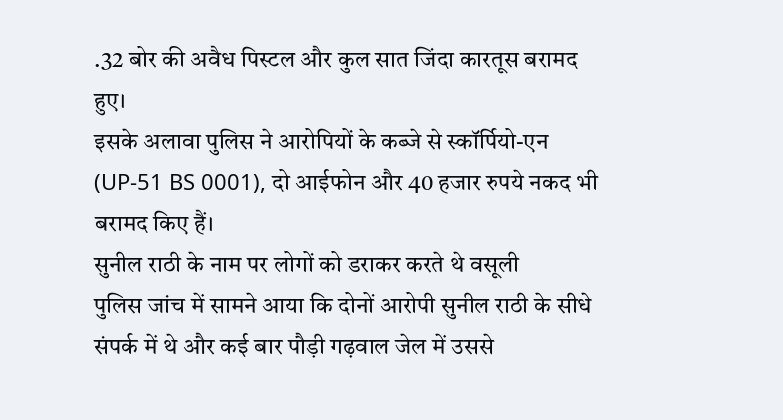.32 बोर की अवैध पिस्टल और कुल सात जिंदा कारतूस बरामद हुए।
इसके अलावा पुलिस ने आरोपियों के कब्जे से स्कॉर्पियो-एन (UP-51 BS 0001), दो आईफोन और 40 हजार रुपये नकद भी बरामद किए हैं।
सुनील राठी के नाम पर लोगों को डराकर करते थे वसूली
पुलिस जांच में सामने आया कि दोनों आरोपी सुनील राठी के सीधे संपर्क में थे और कई बार पौड़ी गढ़वाल जेल में उससे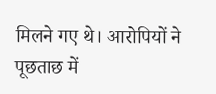मिलने गए थे। आरोपियों ने पूछताछ में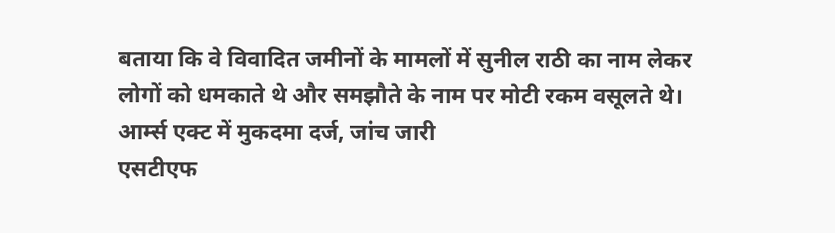बताया कि वे विवादित जमीनों के मामलों में सुनील राठी का नाम लेकर लोगों को धमकाते थे और समझौते के नाम पर मोटी रकम वसूलते थे।
आर्म्स एक्ट में मुकदमा दर्ज, जांच जारी
एसटीएफ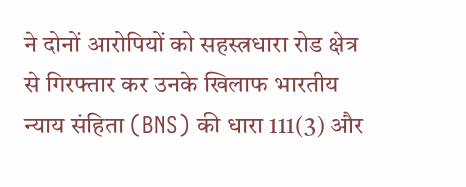ने दोनों आरोपियों को सहस्त्रधारा रोड क्षेत्र से गिरफ्तार कर उनके खिलाफ भारतीय न्याय संहिता (BNS) की धारा 111(3) और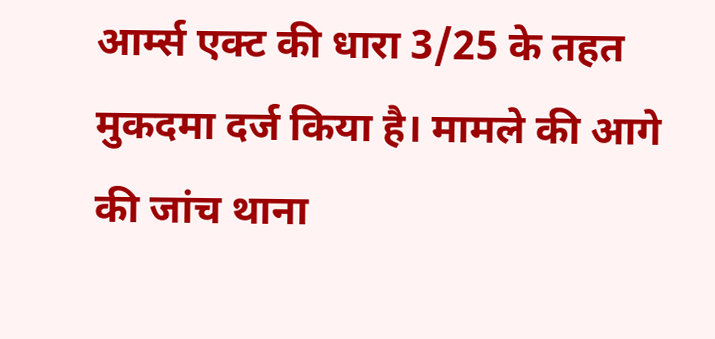आर्म्स एक्ट की धारा 3/25 के तहत मुकदमा दर्ज किया है। मामले की आगे की जांच थाना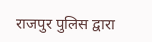राजपुर पुलिस द्वारा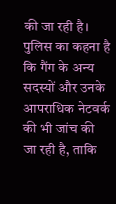की जा रही है।
पुलिस का कहना है कि गैंग के अन्य सदस्यों और उनके आपराधिक नेटवर्क की भी जांच की जा रही है, ताकि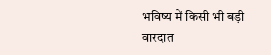भविष्य में किसी भी बड़ी वारदात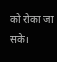को रोका जा सके।